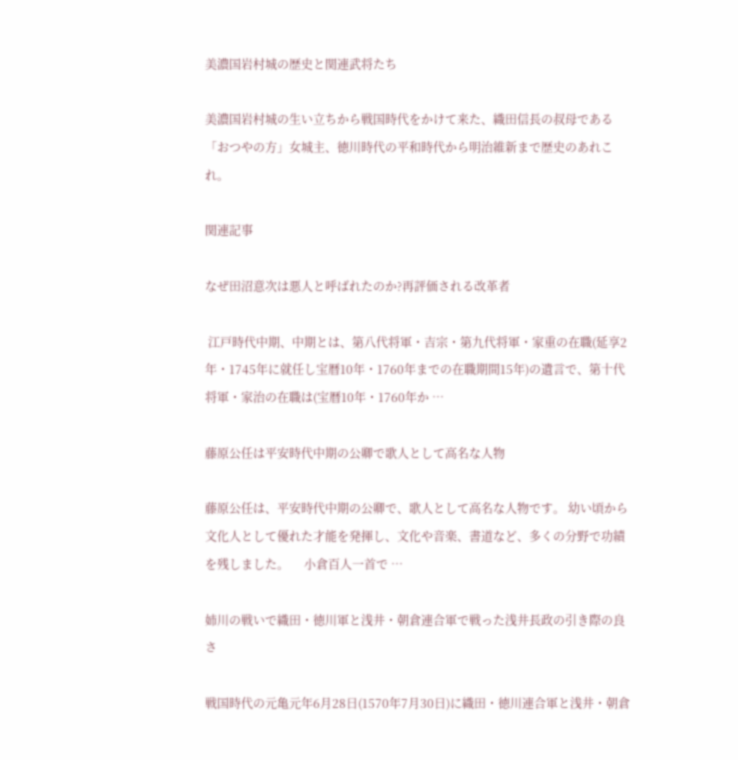美濃国岩村城の歴史と関連武将たち

美濃国岩村城の生い立ちから戦国時代をかけて来た、織田信長の叔母である「おつやの方」女城主、徳川時代の平和時代から明治維新まで歴史のあれこれ。

関連記事

なぜ田沼意次は悪人と呼ばれたのか?再評価される改革者

 江戸時代中期、中期とは、第八代将軍・吉宗・第九代将軍・家重の在職(延享2年・1745年に就任し宝暦10年・1760年までの在職期間15年)の遺言で、第十代将軍・家治の在職は(宝暦10年・1760年か …

藤原公任は平安時代中期の公卿で歌人として高名な人物

藤原公任は、平安時代中期の公卿で、歌人として高名な人物です。 幼い頃から文化人として優れた才能を発揮し、文化や音楽、書道など、多くの分野で功績を残しました。     小倉百人一首で …

姉川の戦いで織田・徳川軍と浅井・朝倉連合軍で戦った浅井長政の引き際の良さ

戦国時代の元亀元年6月28日(1570年7月30日)に織田・徳川連合軍と浅井・朝倉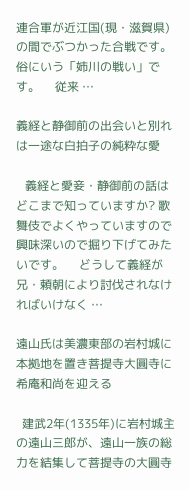連合軍が近江国(現・滋賀県)の間でぶつかった合戦です。 俗にいう「姉川の戦い」です。     従来 …

義経と静御前の出会いと別れは一途な白拍子の純粋な愛

   義経と愛妾・静御前の話はどこまで知っていますか? 歌舞伎でよくやっていますので興味深いので掘り下げてみたいです。     どうして義経が兄・頼朝により討伐されなければいけなく …

遠山氏は美濃東部の岩村城に本拠地を置き菩提寺大圓寺に希庵和尚を迎える

  建武2年(1335年)に岩村城主の遠山三郎が、遠山一族の総力を結集して菩提寺の大圓寺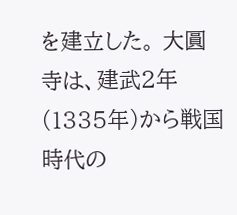を建立した。 大圓寺は、建武2年(1335年)から戦国時代の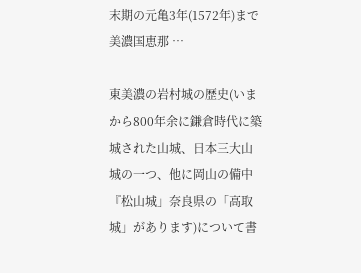末期の元亀3年(1572年)まで美濃国恵那 …

東美濃の岩村城の歴史(いまから800年余に鎌倉時代に築城された山城、日本三大山城の一つ、他に岡山の備中『松山城」奈良県の「高取城」があります)について書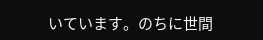いています。のちに世間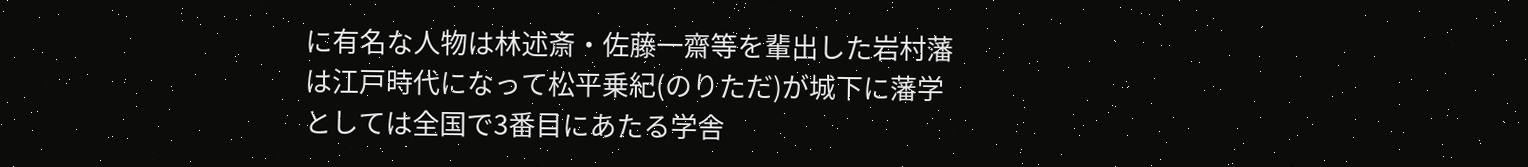に有名な人物は林述斎・佐藤一齋等を輩出した岩村藩は江戸時代になって松平乗紀(のりただ)が城下に藩学としては全国で3番目にあたる学舎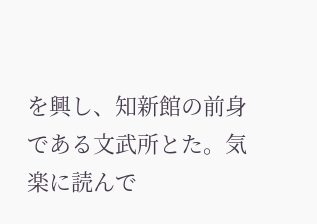を興し、知新館の前身である文武所とた。気楽に読んで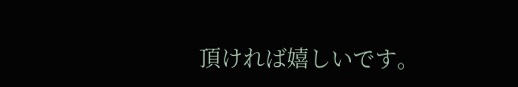頂ければ嬉しいです。